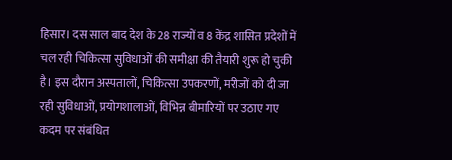हिसार। दस साल बाद देश के 28 राज्यों व 8 केंद्र शासित प्रदेशों में चल रही चिकित्सा सुविधाओं की समीक्षा की तैयारी शुरू हो चुकी है। इस दौरान अस्पतालों, चिकित्सा उपकरणों, मरीजों को दी जा रही सुविधाओं, प्रयोगशालाओं, विभिन्न बीमारियों पर उठाए गए कदम पर संबंधित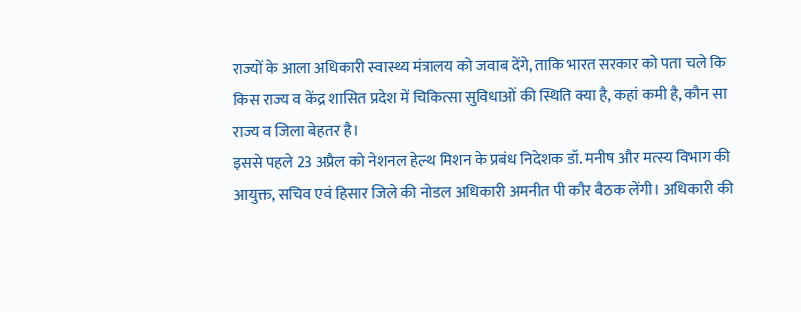राज्यों के आला अधिकारी स्वास्थ्य मंत्रालय को जवाब देंगे, ताकि भारत सरकार को पता चले कि किस राज्य व केंद्र शासित प्रदेश में चिकित्सा सुविधाओं की स्थिति क्या है, कहां कमी है, कौन सा राज्य व जिला बेहतर है।
इससे पहले 23 अप्रैल को नेशनल हेल्थ मिशन के प्रबंध निदेशक डॉ. मनीष और मत्स्य विभाग की आयुक्त, सचिव एवं हिसार जिले की नोडल अधिकारी अमनीत पी कौर बैठक लेंगी। अधिकारी की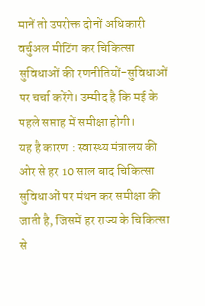मानें तो उपरोक्त दोनों अधिकारी वर्चुअल मीटिंग कर चिकित्सा सुविधाओं की रणनीतियों-सुविधाओं पर चर्चा करेंगे। उम्मीद है कि मई के पहले सप्ताह में समीक्षा होगी।
यह है कारण : स्वास्थ्य मंत्रालय की ओर से हर 10 साल बाद चिकित्सा सुविधाओं पर मंथन कर समीक्षा की जाती है, जिसमें हर राज्य के चिकित्सा से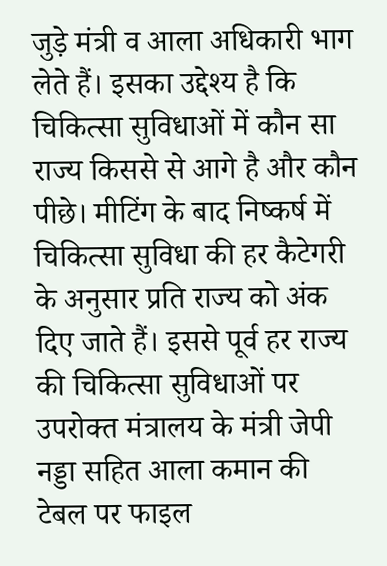जुड़े मंत्री व आला अधिकारी भाग लेते हैं। इसका उद्देश्य है कि चिकित्सा सुविधाओं में कौन सा राज्य किससे से आगे है और कौन पीछे। मीटिंग के बाद निष्कर्ष में चिकित्सा सुविधा की हर कैटेगरी के अनुसार प्रति राज्य को अंक दिए जाते हैं। इससे पूर्व हर राज्य की चिकित्सा सुविधाओं पर उपरोक्त मंत्रालय के मंत्री जेपी नड्डा सहित आला कमान की टेबल पर फाइल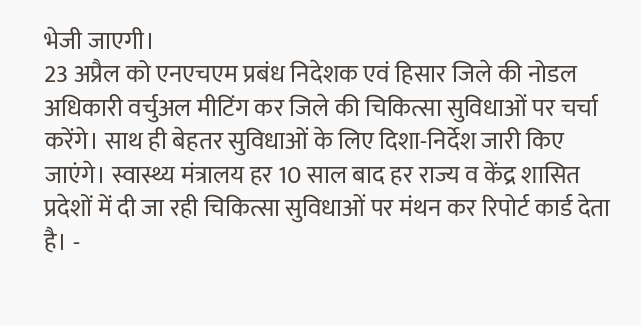भेजी जाएगी।
23 अप्रैल को एनएचएम प्रबंध निदेशक एवं हिसार जिले की नोडल अधिकारी वर्चुअल मीटिंग कर जिले की चिकित्सा सुविधाओं पर चर्चा करेंगे। साथ ही बेहतर सुविधाओं के लिए दिशा-निर्देश जारी किए जाएंगे। स्वास्थ्य मंत्रालय हर 10 साल बाद हर राज्य व केंद्र शासित प्रदेशों में दी जा रही चिकित्सा सुविधाओं पर मंथन कर रिपोर्ट कार्ड देता है। -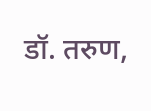डॉ. तरुण,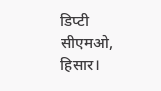डिप्टी सीएमओ, हिसार।